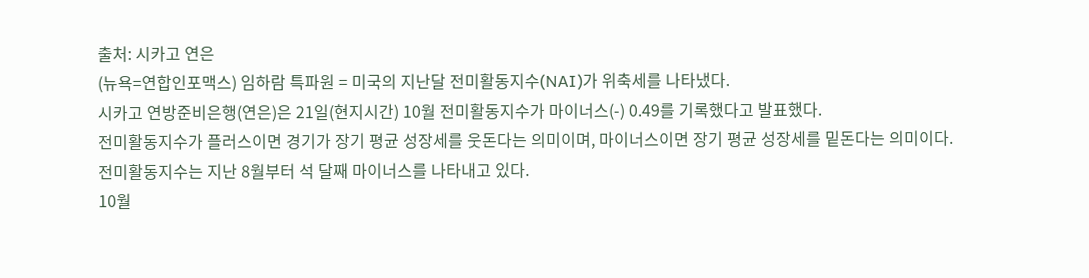출처: 시카고 연은
(뉴욕=연합인포맥스) 임하람 특파원 = 미국의 지난달 전미활동지수(NAI)가 위축세를 나타냈다.
시카고 연방준비은행(연은)은 21일(현지시간) 10월 전미활동지수가 마이너스(-) 0.49를 기록했다고 발표했다.
전미활동지수가 플러스이면 경기가 장기 평균 성장세를 웃돈다는 의미이며, 마이너스이면 장기 평균 성장세를 밑돈다는 의미이다.
전미활동지수는 지난 8월부터 석 달째 마이너스를 나타내고 있다.
10월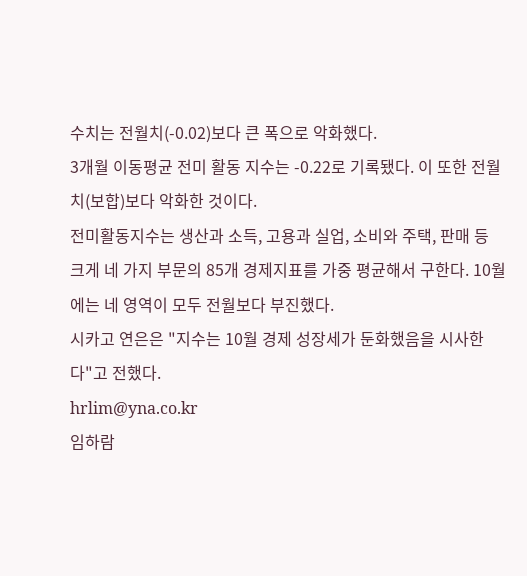수치는 전월치(-0.02)보다 큰 폭으로 악화했다.
3개월 이동평균 전미 활동 지수는 -0.22로 기록됐다. 이 또한 전월치(보합)보다 악화한 것이다.
전미활동지수는 생산과 소득, 고용과 실업, 소비와 주택, 판매 등 크게 네 가지 부문의 85개 경제지표를 가중 평균해서 구한다. 10월에는 네 영역이 모두 전월보다 부진했다.
시카고 연은은 "지수는 10월 경제 성장세가 둔화했음을 시사한다"고 전했다.
hrlim@yna.co.kr
임하람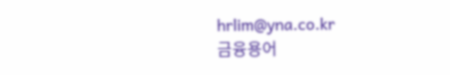hrlim@yna.co.kr
금융용어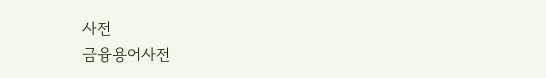사전
금융용어사전